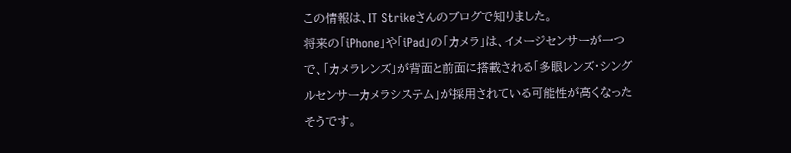この情報は、IT Strikeさんのブログで知りました。
将来の「iPhone」や「iPad」の「カメラ」は、イメージセンサーが一つで、「カメラレンズ」が背面と前面に搭載される「多眼レンズ・シングルセンサーカメラシステム」が採用されている可能性が高くなったそうです。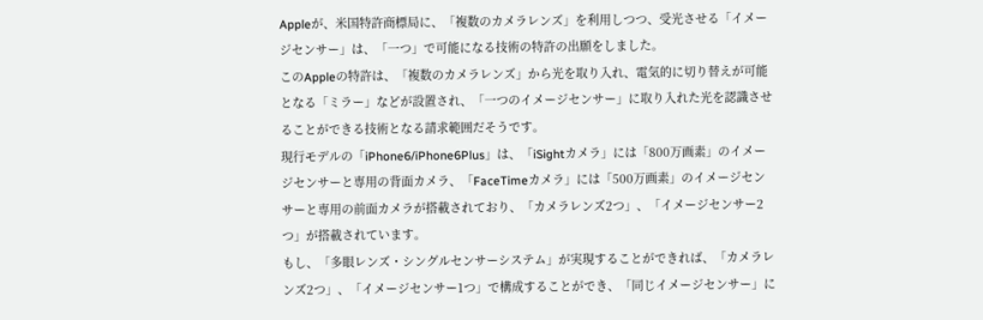Appleが、米国特許商標局に、「複数のカメラレンズ」を利用しつつ、受光させる「イメージセンサー」は、「一つ」で可能になる技術の特許の出願をしました。
このAppleの特許は、「複数のカメラレンズ」から光を取り入れ、電気的に切り替えが可能となる「ミラー」などが設置され、「一つのイメージセンサー」に取り入れた光を認識させることができる技術となる請求範囲だそうです。
現行モデルの「iPhone6/iPhone6Plus」は、「iSightカメラ」には「800万画素」のイメージセンサーと専用の背面カメラ、「FaceTimeカメラ」には「500万画素」のイメージセンサーと専用の前面カメラが搭載されており、「カメラレンズ2つ」、「イメージセンサー2つ」が搭載されています。
もし、「多眼レンズ・シングルセンサーシステム」が実現することができれば、「カメラレンズ2つ」、「イメージセンサー1つ」で構成することができ、「同じイメージセンサー」に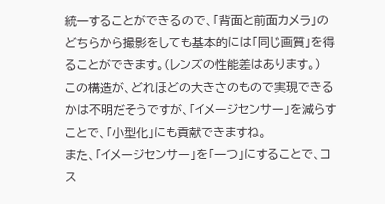統一することができるので、「背面と前面カメラ」のどちらから撮影をしても基本的には「同じ画質」を得ることができます。(レンズの性能差はあります。)
この構造が、どれほどの大きさのもので実現できるかは不明だそうですが、「イメージセンサー」を減らすことで、「小型化」にも貢献できますね。
また、「イメージセンサー」を「一つ」にすることで、コス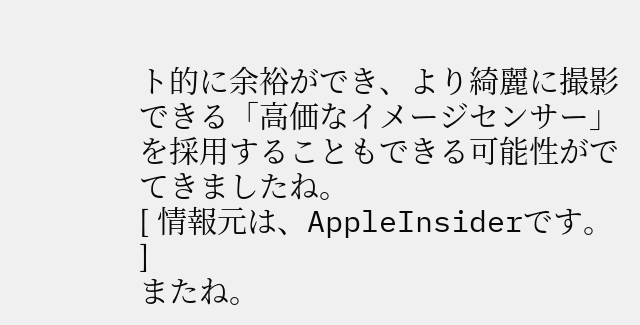ト的に余裕ができ、より綺麗に撮影できる「高価なイメージセンサー」を採用することもできる可能性がでてきましたね。
[ 情報元は、AppleInsiderです。 ]
またね。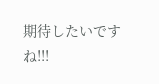期待したいですね!!!